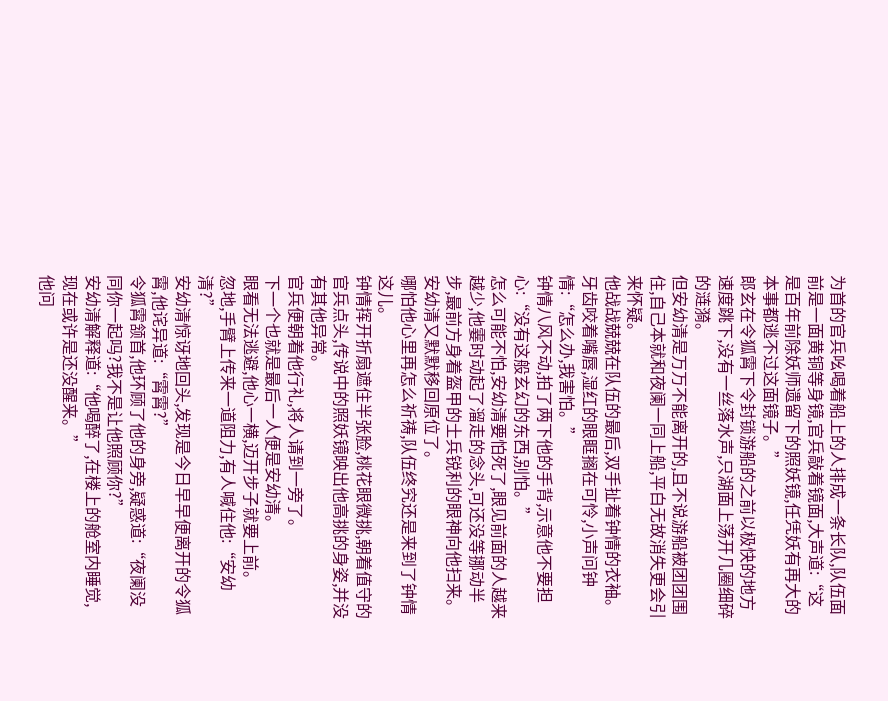为首的官兵吆喝着船上的人排成一条长队,队伍面前是一面黄铜等身镜,官兵敲着镜面,大声道:“这是百年前除妖师遗留下的照妖镜,任凭妖有再大的本事都逃不过这面镜子。”
郎玄在令狐霄下令封锁游船的之前以极快的地方速度跳下,没有一丝落水声,只湖面上荡开几圈细碎的涟漪。
但安幼清是万万不能离开的,且不说游船被团团围住,自己本就和夜阑一同上船,平白无故消失更会引来怀疑。
他战战兢兢在队伍的最后,双手扯着钟情的衣袖。
牙齿咬着嘴唇,湿红的眼眶搁在可怜,小声问钟情:“怎么办,我害怕。”
钟情八风不动,拍了两下他的手背,示意他不要担心:“没有这般玄幻的东西,别怕。”
怎么可能不怕,安幼清要怕死了,眼见前面的人越来越少,他霎时动起了溜走的念头,可还没等挪动半步,最前方身着盔甲的士兵锐利的眼神向他扫来。
安幼清又默默移回原位了。
哪怕他心里再怎么祈祷,队伍终究还是来到了钟情这儿。
钟情挥开折扇遮住半张脸,桃花眼微挑,朝着值守的官兵点头,传说中的照妖镜映出他高挑的身姿,并没有其他异常。
官兵便朝着他行礼,将人请到一旁了。
下一个也就是最后一人便是安幼清。
眼看无法逃避,他心一横,迈开步子就要上前。
忽地,手臂上传来一道阻力,有人喊住他:“安幼清?”
安幼清惊讶地回头,发现是今日早早便离开的令狐霄,他诧异道:“霄霄?”
令狐霄颔首,他环顾了他的身旁,疑惑道:“夜阑没同你一起吗?我不是让他照顾你?”
安幼清解释道:“他喝醉了,在楼上的舱室内睡觉,现在或许是还没醒来。”
他问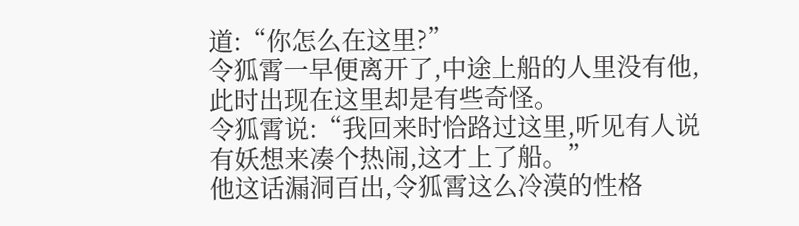道:“你怎么在这里?”
令狐霄一早便离开了,中途上船的人里没有他,此时出现在这里却是有些奇怪。
令狐霄说:“我回来时恰路过这里,听见有人说有妖想来凑个热闹,这才上了船。”
他这话漏洞百出,令狐霄这么冷漠的性格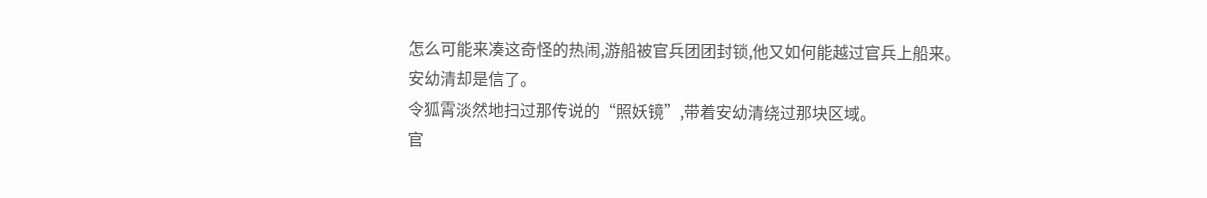怎么可能来凑这奇怪的热闹,游船被官兵团团封锁,他又如何能越过官兵上船来。
安幼清却是信了。
令狐霄淡然地扫过那传说的“照妖镜”,带着安幼清绕过那块区域。
官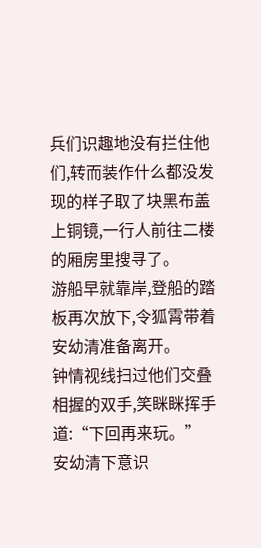兵们识趣地没有拦住他们,转而装作什么都没发现的样子取了块黑布盖上铜镜,一行人前往二楼的厢房里搜寻了。
游船早就靠岸,登船的踏板再次放下,令狐霄带着安幼清准备离开。
钟情视线扫过他们交叠相握的双手,笑眯眯挥手道:“下回再来玩。”
安幼清下意识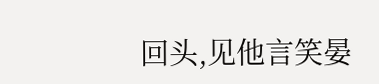回头,见他言笑晏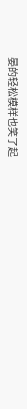晏的轻松模样也笑了起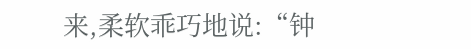来,柔软乖巧地说:“钟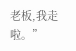老板,我走啦。”